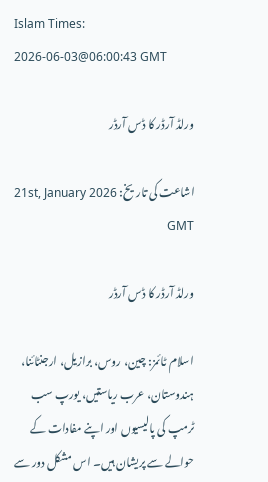Islam Times:
2026-06-03@06:00:43 GMT

ورلڈ آرڈر کا ڈس آرڈر

اشاعت کی تاریخ: 21st, January 2026 GMT

ورلڈ آرڈر کا ڈس آرڈر

اسلام ٹائمز: چین، روس، برازیل، ارجنٹائنا، ہندوستان، عرب ریاستیں، یورپ سب ٹرمپ کی پالیسیوں اور اپنے مفادات کے حوالے سے پریشان ہیں۔ اس مشکل دور سے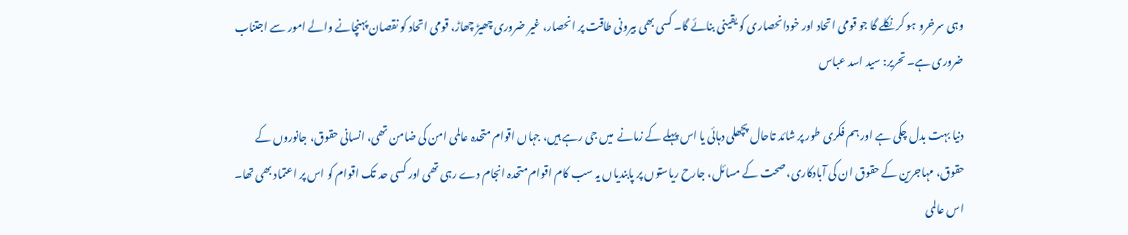وہی سرخرو ہو کر نکلے گا جو قومی اتحاد اور خودانحصاری کو یقینی بنائے گا۔ کسی بھی بیرونی طاقت پر انحصار، غیر ضروری چھیڑ چھاڑ، قومی اتحاد کو نقصان پہنچانے والے امور سے اجتناب ضروری ہے۔ تحریر: سید اسد عباس

دنیا بہت بدل چکی ہے اور ہم فکری طور پر شائد تاحال پچھلی دہائی یا اس پہلے کے زمانے  میں جی رہے ہیں، جہاں اقوام متحدہ عالمی امن کی ضامن تھی، انسانی حقوق، جانوروں کے حقوق، مہاجرین کے حقوق ان کی آبادکاری، صحت کے مسائل، جارح ریاستوں پر پابندیاں یہ سب کام اقوام متحدہ انجام دے رہی تھی اور کسی حد تک اقوام کو اس پر اعتماد بھی تھا۔ اس عالمی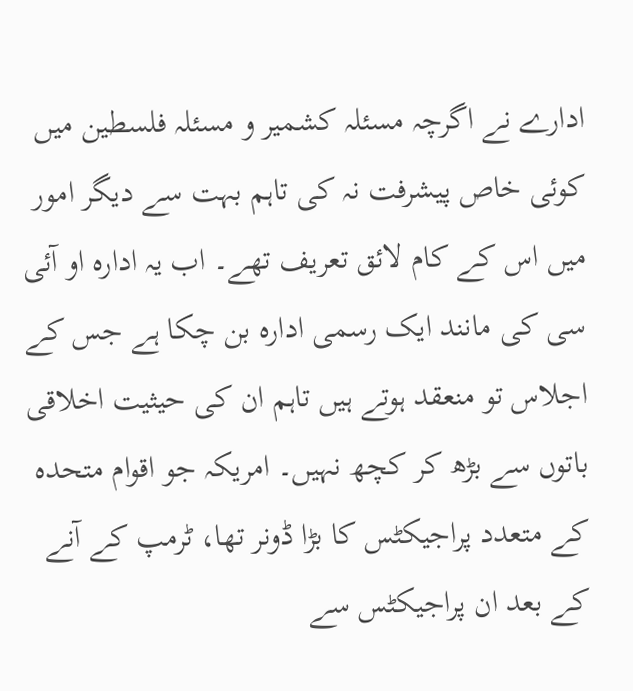ادارے نے اگرچہ مسئلہ کشمیر و مسئلہ فلسطین میں کوئی خاص پیشرفت نہ کی تاہم بہت سے دیگر امور میں اس کے کام لائق تعریف تھے۔ اب یہ ادارہ او آئی سی کی مانند ایک رسمی ادارہ بن چکا ہے جس کے اجلاس تو منعقد ہوتے ہیں تاہم ان کی حیثیت اخلاقی باتوں سے بڑھ کر کچھ نہیں۔ امریکہ جو اقوام متحدہ کے متعدد پراجیکٹس کا بڑا ڈونر تھا، ٹرمپ کے آنے کے بعد ان پراجیکٹس سے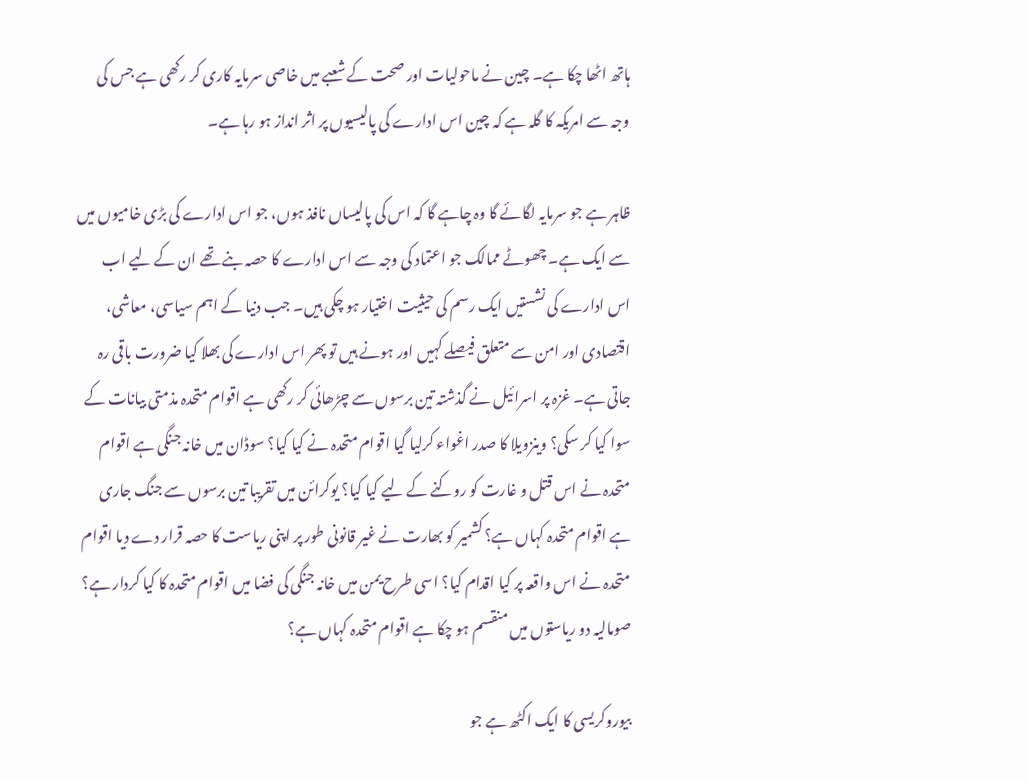ہاتھ اٹھا چکا ہے۔ چین نے ماحولیات اور صحت کے شعبے میں خاصی سرمایہ کاری کر رکھی ہے جس کی وجہ سے امریکہ کا گلہ ہے کہ چین اس ادارے کی پالیسیوں پر اثر انداز ہو رہا ہے۔

ظاہر ہے جو سرمایہ لگائے گا وہ چاہے گا کہ اس کی پالیساں نافذ ہوں، جو اس ادارے کی بڑی خامیوں میں سے ایک ہے۔ چھوٹے ممالک جو اعتماد کی وجہ سے اس ادارے کا حصہ بنے تھے ان کے لیے اب اس ادارے کی نشستیں ایک رسم کی حیثیت اختیار ہو چکی ہیں۔ جب دنیا کے اہم سیاسی، معاشی، اقتصادی اور امن سے متعلق فیصلے کہیں اور ہونے ہیں تو پھر اس ادارے کی بھلا کیا ضرورت باقی رہ جاتی ہے۔ غزہ پر اسرائیل نے گذشتہ تین برسوں سے چڑھائی کر رکھی ہے اقوام متحدہ مذمتی بیانات کے سوا کیا کر سکی؟ وینزویلا کا صدر اغواء کرلیا گیا اقوام متحدہ نے کیا کیا؟ سوڈان میں خانہ جنگی ہے اقوام متحدہ نے اس قتل و غارت کو روکنے کے لیے کیا کیا؟ یوکرائن میں تقریبا تین برسوں سے جنگ جاری ہے اقوام متحدہ کہاں ہے؟ کشمیر کو بھارت نے غیر قانونی طور پر اپنی ریاست کا حصہ قرار دے دیا اقوام متحدہ نے اس واقعہ پر کیا اقدام کیا؟ اسی طرح یمن میں خانہ جنگی کی فضا میں اقوام متحدہ کا کیا کردار ہے؟ صومالیہ دو ریاستوں میں منقسم ہو چکا ہے اقوام متحدہ کہاں ہے؟

بیوروکریسی کا ایک اکٹھ ہے جو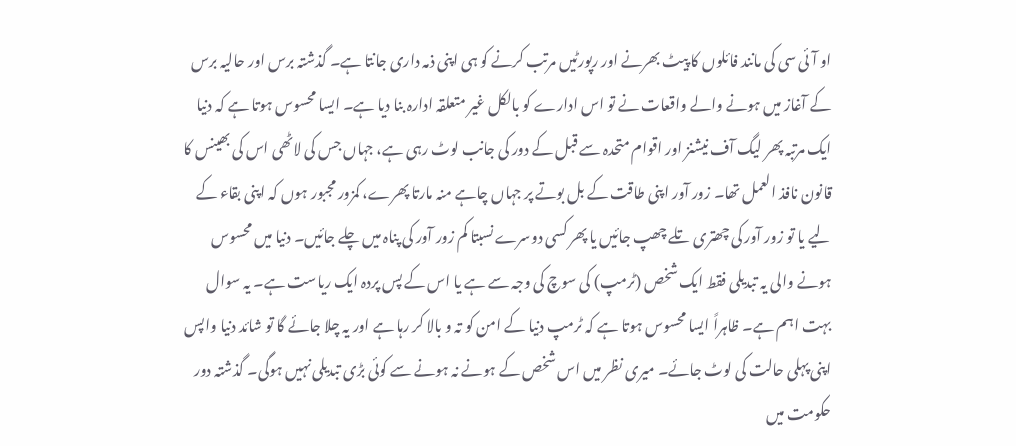او آئی سی کی مانند فائلوں کا پیٹ بھرنے اور رپورٹیں مرتب کرنے کو ہی اپنی ذمہ داری جانتا ہے۔ گذشتہ برس اور حالیہ برس کے آغاز میں ہونے والے واقعات نے تو اس ادارے کو بالکل غیر متعلقہ ادارہ بنا دیا ہے۔ ایسا محسوس ہوتا ہے کہ دنیا ایک مرتبہ پھر لیگ آف نیشنز اور اقوام متحدہ سے قبل کے دور کی جانب لوٹ رہی ہے، جہاں جس کی لاٹھی اس کی بھینس کا قانون نافذ العمل تھا۔ زور آور اپنی طاقت کے بل بوتے پر جہاں چاہے منہ مارتا پھرے، کمزور مجبور ہوں کہ اپنی بقاء کے لیے یا تو زور آور کی چھتری تلے چھپ جائیں یا پھر کسی دوسرے نسبتا کم زور آور کی پناہ میں چلے جائیں۔ دنیا میں محسوس ہونے والی یہ تبدیلی فقط ایک شخص (ٹرمپ) کی سوچ کی وجہ سے ہے یا اس کے پس پردہ ایک ریاست ہے۔ یہ سوال بہت اہم ہے۔ ظاہراً ایسا محسوس ہوتا ہے کہ ٹرمپ دنیا کے امن کو تہ و بالا کر رہا ہے اور یہ چلا جائے گا تو شائد دنیا واپس اپنی پہلی حالت کی لوٹ جائے۔ میری نظر میں اس شخص کے ہونے نہ ہونے سے کوئی بڑی تبدیلی نہیں ہوگی۔ گذشتہ دور حکومت میں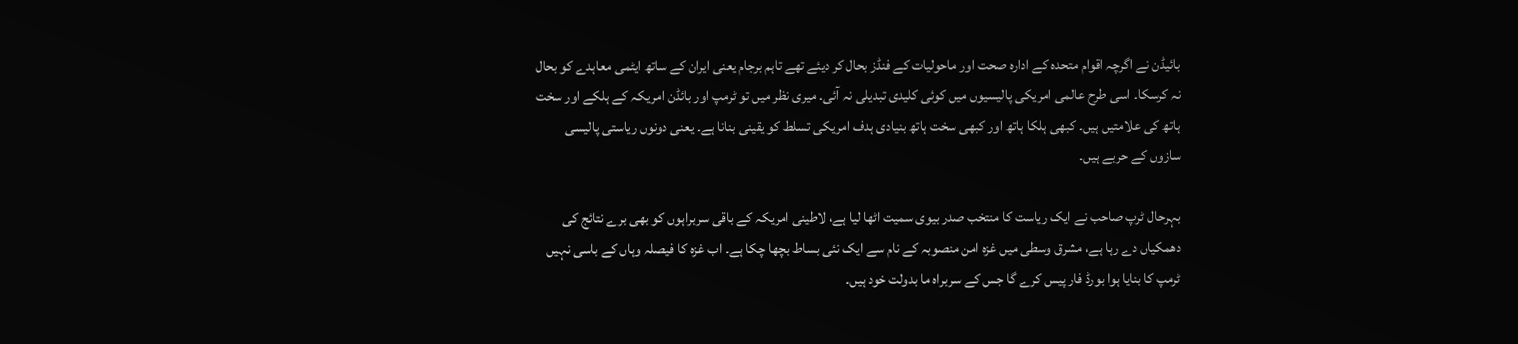بائیڈن نے اگرچہ اقوام متحدہ کے ادارہ صحت اور ماحولیات کے فنڈز بحال کر دیئے تھے تاہم برجام یعنی ایران کے ساتھ ایٹمی معاہدے کو بحال نہ کرسکا۔ اسی طرح عالمی امریکی پالیسیوں میں کوئی کلیدی تبدیلی نہ آئی۔ میری نظر میں تو ٹرمپ اور بائڈن امریکہ کے ہلکے اور سخت ہاتھ کی علامتیں ہیں۔ کبھی ہلکا ہاتھ اور کبھی سخت ہاتھ بنیادی ہدف امریکی تسلط کو یقینی بنانا ہے۔ یعنی دونوں ریاستی پالیسی سازوں کے حربے ہیں۔

بہرحال ٹرپ صاحب نے ایک ریاست کا منتخب صدر بیوی سمیت اٹھا لیا ہے، لاطینی امریکہ کے باقی سربراہوں کو بھی برے نتائج کی دھمکیاں دے رہا ہے، مشرق وسطی میں غزہ امن منصوبہ کے نام سے ایک نئی بساط بچھا چکا ہے۔ اب غزہ کا فیصلہ وہاں کے باسی نہیں ٹرمپ کا بنایا ہوا بورڈ فار پیس کرے گا جس کے سربراہ ما بدولت خود ہیں۔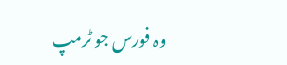وہ فورس جو ٹرمپ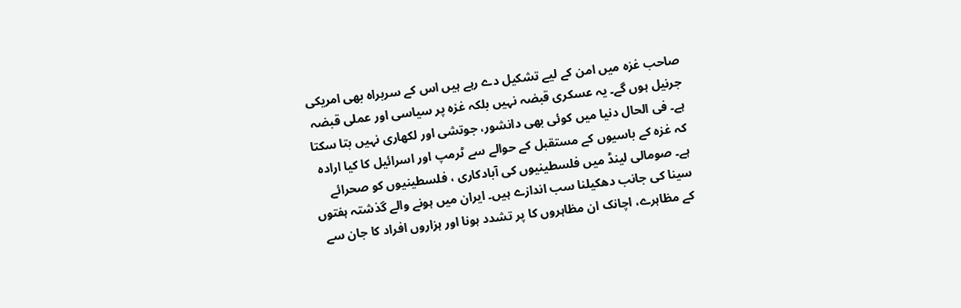صاحب غزہ میں امن کے لیے تشکیل دے رہے ہیں اس کے سربراہ بھی امریکی جرنیل ہوں گے۔ یہ عسکری قبضہ نہیں بلکہ غزہ پر سیاسی اور عملی قبضہ ہے۔ فی الحال دنیا میں کوئی بھی دانشور، جوتشی اور لکھاری نہیں بتا سکتا کہ غزہ کے باسیوں کے مستقبل کے حوالے سے ٹرمپ اور اسرائیل کا کیا ارادہ ہے۔ صومالی لینڈ میں فلسطینیوں کی آبادکاری ، فلسطینیوں کو صحرائے سینا کی جانب دھکیلنا سب اندازے ہیں۔ ایران میں ہونے والے گذشتہ ہفتوں کے مظاہرے، اچانک ان مظاہروں کا پر تشدد ہونا اور ہزاروں افراد کا جان سے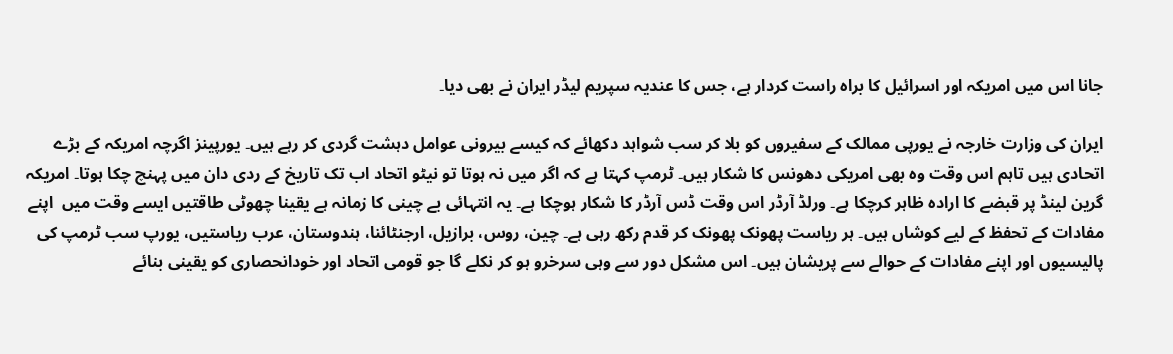جانا اس میں امریکہ اور اسرائیل کا براہ راست کردار ہے، جس کا عندیہ سپریم لیڈر ایران نے بھی دیا۔

ایران کی وزارت خارجہ نے یورپی ممالک کے سفیروں کو بلا کر سب شواہد دکھائے کہ کیسے بیرونی عوامل دہشت گردی کر رہے ہیں۔ یورپینز اگرچہ امریکہ کے بڑے اتحادی ہیں تاہم اس وقت وہ بھی امریکی دھونس کا شکار ہیں۔ ٹرمپ کہتا ہے کہ اگر میں نہ ہوتا تو نیٹو اتحاد اب تک تاریخ کے ردی دان میں پہنچ چکا ہوتا۔ امریکہ گرین لینڈ پر قبضے کا ارادہ ظاہر کرچکا ہے۔ ورلڈ آرڈر اس وقت ڈس آرڈر کا شکار ہوچکا ہے۔ یہ انتہائی بے چینی کا زمانہ ہے یقینا چھوٹی طاقتیں ایسے وقت میں  اپنے مفادات کے تحفظ کے لیے کوشاں ہیں۔ ہر ریاست پھونک پھونک کر قدم رکھ رہی ہے۔ چین، روس، برازیل، ارجنٹائنا، ہندوستان، عرب ریاستیں، یورپ سب ٹرمپ کی پالیسیوں اور اپنے مفادات کے حوالے سے پریشان ہیں۔ اس مشکل دور سے وہی سرخرو ہو کر نکلے گا جو قومی اتحاد اور خودانحصاری کو یقینی بنائے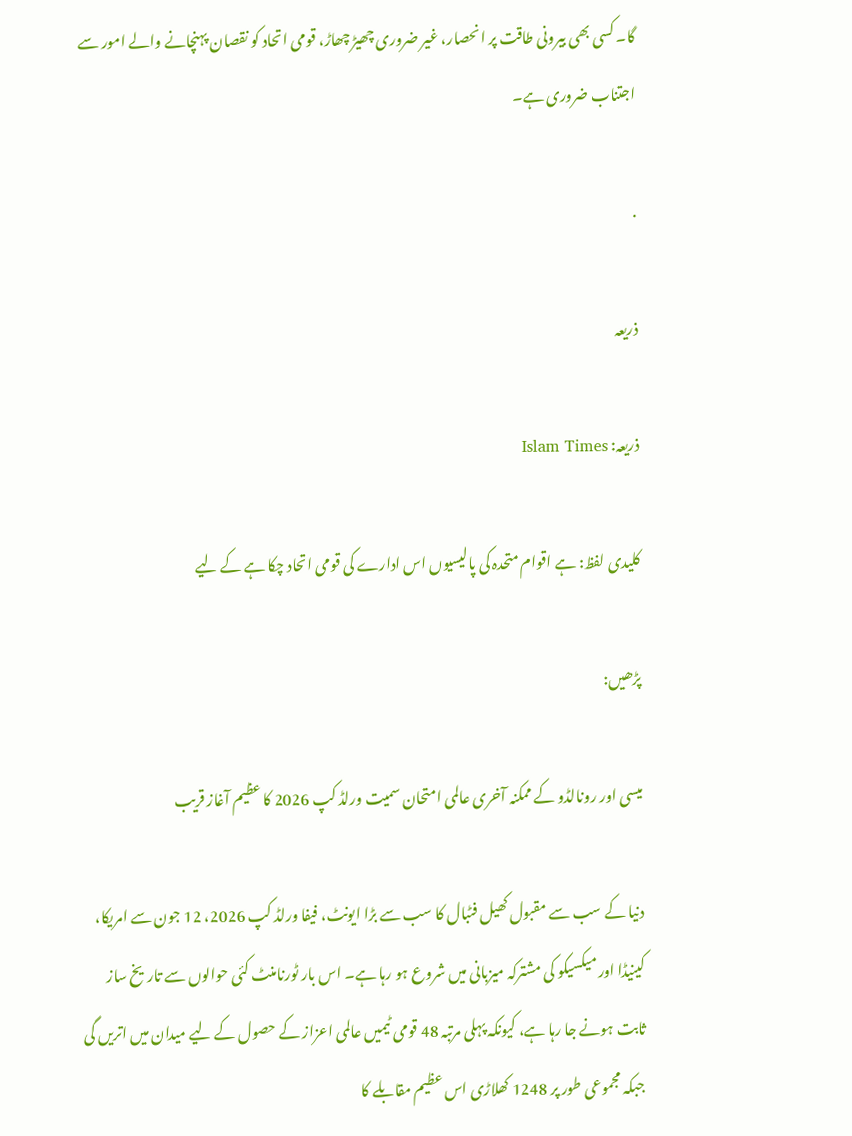گا۔ کسی بھی بیرونی طاقت پر انحصار، غیر ضروری چھیڑ چھاڑ، قومی اتحاد کو نقصان پہنچانے والے امور سے اجتناب ضروری ہے۔

.

ذریعہ

ذریعہ: Islam Times

کلیدی لفظ: ہے اقوام متحدہ کی پالیسیوں اس ادارے کی قومی اتحاد چکا ہے کے لیے

پڑھیں:

میسی اور رونالڈو کے ممکنہ آخری عالمی امتحان سمیت ورلڈ کپ 2026 کا عظیم آغاز قریب

دنیا کے سب سے مقبول کھیل فٹبال کا سب سے بڑا ایونٹ، فیفا ورلڈ کپ 2026، 12 جون سے امریکا، کینیڈا اور میکسیکو کی مشترکہ میزبانی میں شروع ہو رہا ہے۔ اس بار ٹورنامنٹ کئی حوالوں سے تاریخ ساز ثابت ہونے جا رہا ہے، کیونکہ پہلی مرتبہ 48 قومی ٹیمیں عالمی اعزاز کے حصول کے لیے میدان میں اتریں گی جبکہ مجموعی طور پر 1248 کھلاڑی اس عظیم مقابلے کا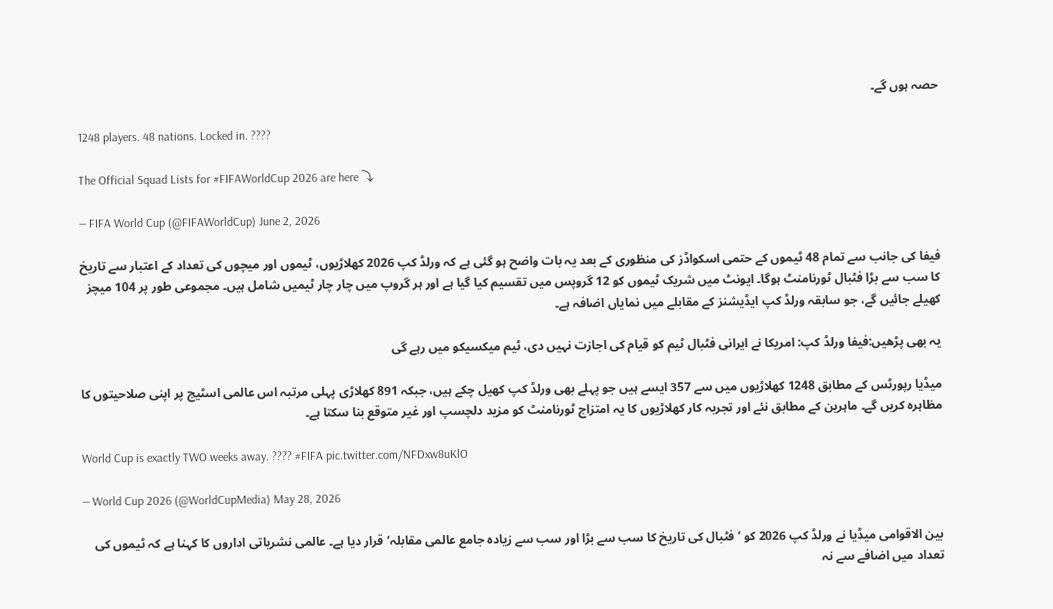حصہ ہوں گے۔

1248 players. 48 nations. Locked in. ????

The Official Squad Lists for #FIFAWorldCup 2026 are here ⤵

— FIFA World Cup (@FIFAWorldCup) June 2, 2026

فیفا کی جانب سے تمام 48 ٹیموں کے حتمی اسکواڈز کی منظوری کے بعد یہ بات واضح ہو گئی ہے کہ ورلڈ کپ 2026 کھلاڑیوں، ٹیموں اور میچوں کی تعداد کے اعتبار سے تاریخ کا سب سے بڑا فٹبال ٹورنامنٹ ہوگا۔ ایونٹ میں شریک ٹیموں کو 12 گروپس میں تقسیم کیا گیا ہے اور ہر گروپ میں چار چار ٹیمیں شامل ہیں۔ مجموعی طور پر 104 میچز کھیلے جائیں گے، جو سابقہ ورلڈ کپ ایڈیشنز کے مقابلے میں نمایاں اضافہ ہے۔

یہ بھی پڑھیں:فیفا ورلڈ کپ: امریکا نے ایرانی فٹبال ٹیم کو قیام کی اجازت نہیں دی، ٹیم میکسیکو میں رہے گی

میڈیا رپورٹس کے مطابق 1248 کھلاڑیوں میں سے 357 ایسے ہیں جو پہلے بھی ورلڈ کپ کھیل چکے ہیں، جبکہ 891 کھلاڑی پہلی مرتبہ اس عالمی اسٹیج پر اپنی صلاحیتوں کا مظاہرہ کریں گے۔ ماہرین کے مطابق نئے اور تجربہ کار کھلاڑیوں کا یہ امتزاج ٹورنامنٹ کو مزید دلچسپ اور غیر متوقع بنا سکتا ہے۔

World Cup is exactly TWO weeks away. ???? #FIFA pic.twitter.com/NFDxw8uKlO

— World Cup 2026 (@WorldCupMedia) May 28, 2026

بین الاقوامی میڈیا نے ورلڈ کپ 2026 کو ’فٹبال کی تاریخ کا سب سے بڑا اور سب سے زیادہ جامع عالمی مقابلہ‘ قرار دیا ہے۔ عالمی نشریاتی اداروں کا کہنا ہے کہ ٹیموں کی تعداد میں اضافے سے نہ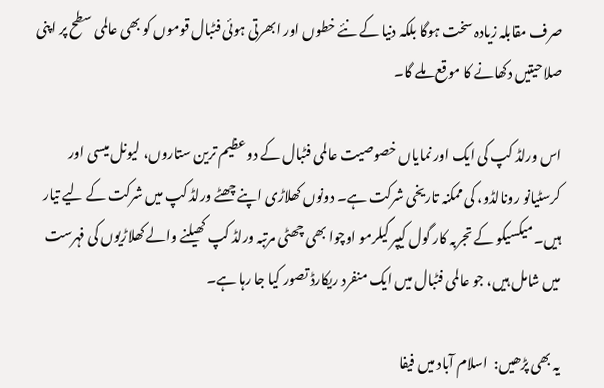صرف مقابلہ زیادہ سخت ہوگا بلکہ دنیا کے نئے خطوں اور ابھرتی ہوئی فٹبال قوموں کو بھی عالمی سطح پر اپنی صلاحیتیں دکھانے کا موقع ملے گا۔

اس ورلڈ کپ کی ایک اور نمایاں خصوصیت عالمی فٹبال کے دو عظیم ترین ستاروں، لیونل میسی اور کرسٹیانو رونالڈو، کی ممکنہ تاریخی شرکت ہے۔ دونوں کھلاڑی اپنے چھٹے ورلڈ کپ میں شرکت کے لیے تیار ہیں۔ میکسیکو کے تجربہ کار گول کیپر گیلرمو اوچوا بھی چھٹی مرتبہ ورلڈ کپ کھیلنے والے کھلاڑیوں کی فہرست میں شامل ہیں، جو عالمی فٹبال میں ایک منفرد ریکارڈ تصور کیا جا رہا ہے۔

یہ بھی پڑھیں:  اسلام آباد میں فیفا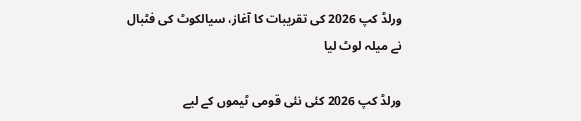ورلڈ کپ 2026 کی تقریبات کا آغاز، سیالکوٹ کی فٹبال نے میلہ لوٹ لیا

ورلڈ کپ 2026 کئی نئی قومی ٹیموں کے لیے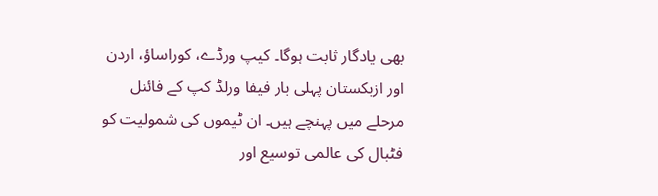بھی یادگار ثابت ہوگا۔ کیپ ورڈے، کوراساؤ، اردن اور ازبکستان پہلی بار فیفا ورلڈ کپ کے فائنل مرحلے میں پہنچے ہیں۔ ان ٹیموں کی شمولیت کو فٹبال کی عالمی توسیع اور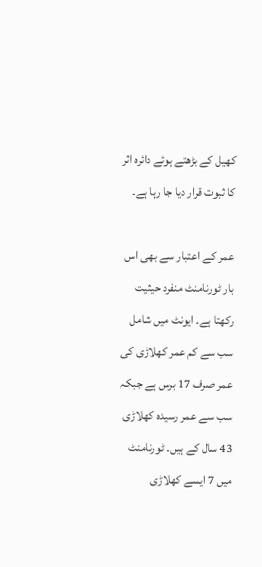کھیل کے بڑھتے ہوئے دائرہ اثر کا ثبوت قرار دیا جا رہا ہے۔

عمر کے اعتبار سے بھی اس بار ٹورنامنٹ منفرد حیثیت رکھتا ہے۔ ایونٹ میں شامل سب سے کم عمر کھلاڑی کی عمر صرف 17 برس ہے جبکہ سب سے عمر رسیدہ کھلاڑی 43 سال کے ہیں۔ ٹورنامنٹ میں 7 ایسے کھلاڑی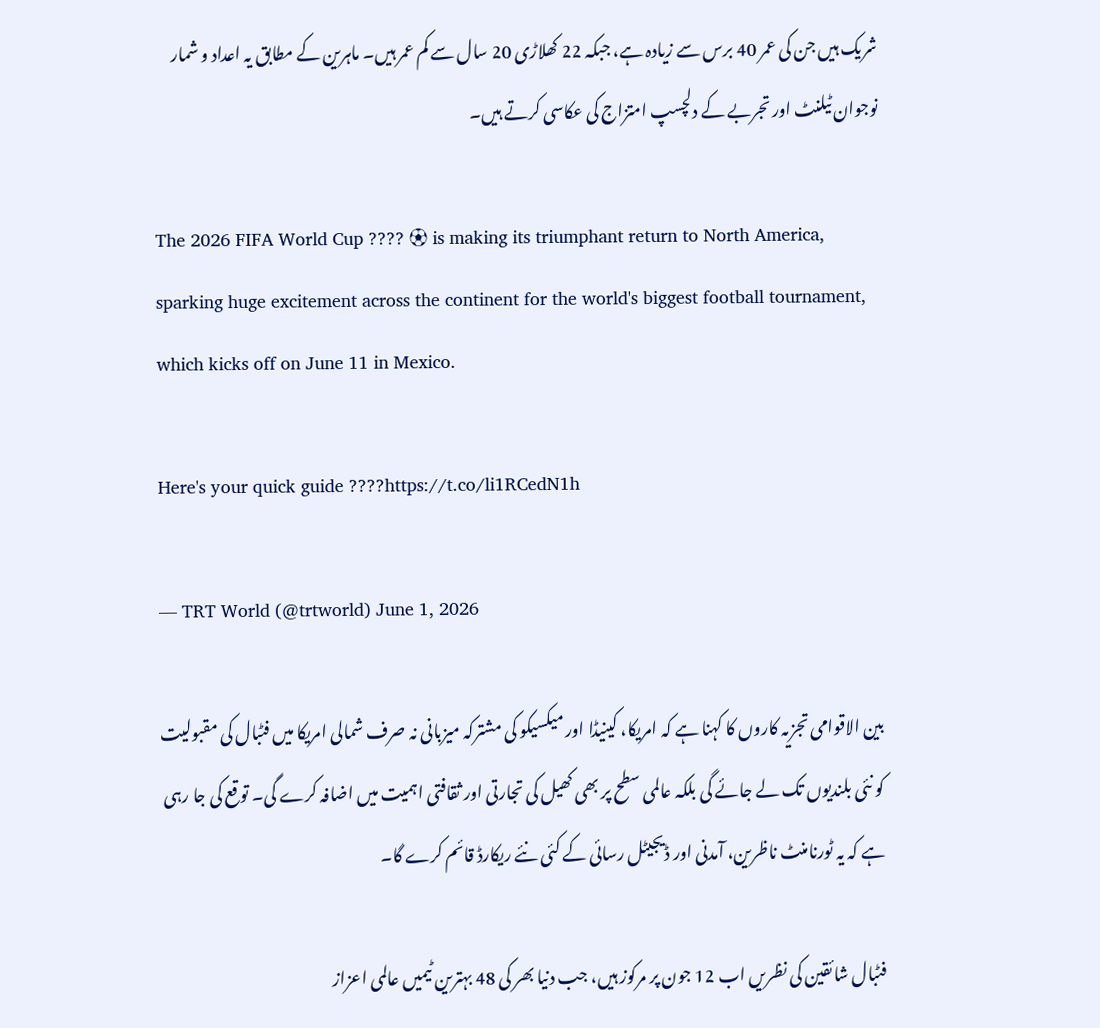شریک ہیں جن کی عمر 40 برس سے زیادہ ہے، جبکہ 22 کھلاڑی 20 سال سے کم عمر ہیں۔ ماہرین کے مطابق یہ اعداد و شمار نوجوان ٹیلنٹ اور تجربے کے دلچسپ امتزاج کی عکاسی کرتے ہیں۔

The 2026 FIFA World Cup ???? ⚽ is making its triumphant return to North America, sparking huge excitement across the continent for the world's biggest football tournament, which kicks off on June 11 in Mexico.

Here's your quick guide ????https://t.co/li1RCedN1h

— TRT World (@trtworld) June 1, 2026

بین الاقوامی تجزیہ کاروں کا کہنا ہے کہ امریکا، کینیڈا اور میکسیکو کی مشترکہ میزبانی نہ صرف شمالی امریکا میں فٹبال کی مقبولیت کو نئی بلندیوں تک لے جائے گی بلکہ عالمی سطح پر بھی کھیل کی تجارتی اور ثقافتی اہمیت میں اضافہ کرے گی۔ توقع کی جا رہی ہے کہ یہ ٹورنامنٹ ناظرین، آمدنی اور ڈیجیٹل رسائی کے کئی نئے ریکارڈ قائم کرے گا۔

فٹبال شائقین کی نظریں اب 12 جون پر مرکوز ہیں، جب دنیا بھر کی 48 بہترین ٹیمیں عالمی اعزاز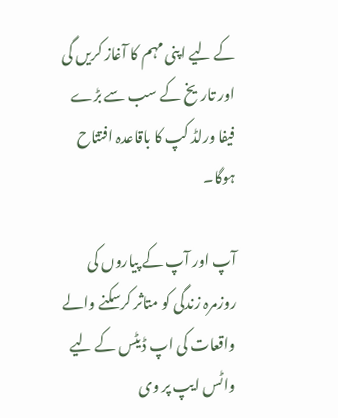کے لیے اپنی مہم کا آغاز کریں گی اور تاریخ کے سب سے بڑے فیفا ورلڈ کپ کا باقاعدہ افتتاح ہوگا۔

آپ اور آپ کے پیاروں کی روزمرہ زندگی کو متاثر کرسکنے والے واقعات کی اپ ڈیٹس کے لیے واٹس ایپ پر وی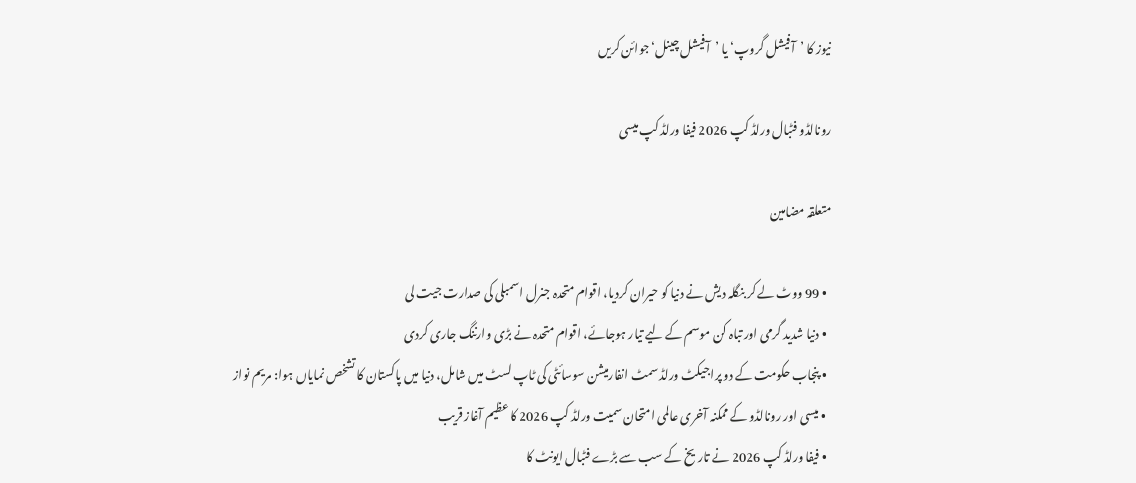نیوز کا ’آفیشل گروپ‘ یا ’آفیشل چینل‘ جوائن کریں

رونالڈو فٹبال ورلڈ کپ 2026 فیفا ورلڈ کپ میسی

متعلقہ مضامین

  • 99 ووٹ لے کر بنگلہ دیش نے دنیا کو حیران کردیا، اقوام متحدہ جنرل اسمبلی کی صدارت جیت لی
  • دنیا شدید گرمی اور تباہ کن موسم کے لیے تیار ہوجائے، اقوام متحدہ نے بڑی وارننگ جاری کردی
  • پنجاب حکومت کے دو پراجیکٹ ورلڈ سمٹ انفارمیشن سوسائٹی کی ٹاپ لسٹ میں شامل، دنیا میں پاکستان کا تشخص نمایاں ہوا: مریم نواز
  • میسی اور رونالڈو کے ممکنہ آخری عالمی امتحان سمیت ورلڈ کپ 2026 کا عظیم آغاز قریب
  • فیفا ورلڈ کپ 2026 نے تاریخ کے سب سے بڑے فٹبال ایونٹ کا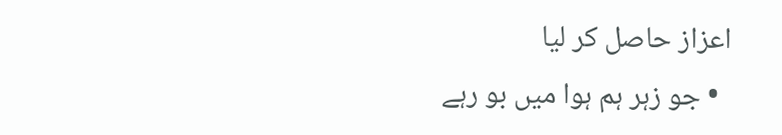اعزاز حاصل کر لیا
  • جو زہر ہم ہوا میں بو رہے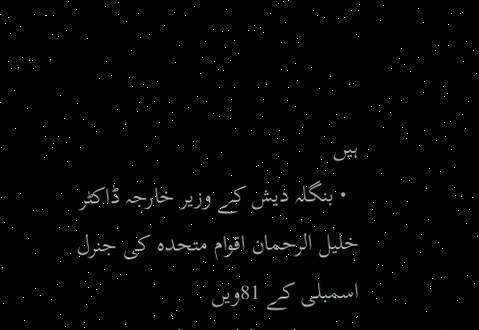ہیں
  • بنگلہ دیش کے وزیر خارجہ ڈاکٹر خلیل الرحمان اقوام متحدہ کی جنرل اسمبلی کے 81ویں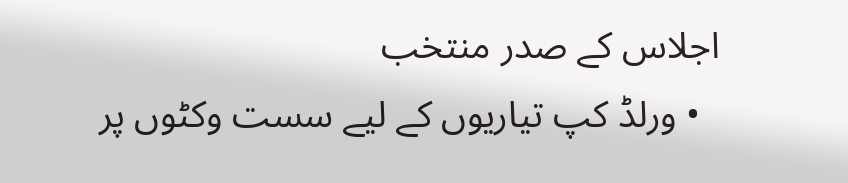اجلاس کے صدر منتخب
  • ورلڈ کپ تیاریوں کے لیے سست وکٹوں پر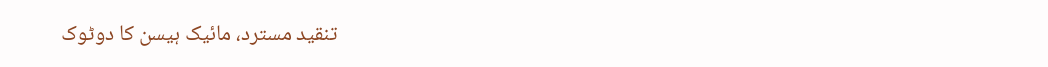تنقید مسترد، مائیک ہیسن کا دوٹوک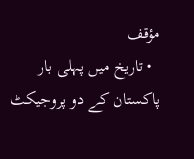مؤقف
  • تاریخ میں پہلی بار پاکستان کے دو پروجیکٹ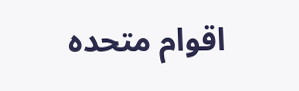اقوام متحدہ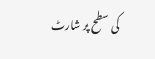کی سطح پر شارٹ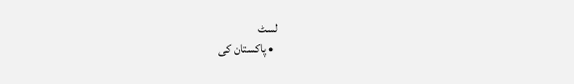لسٹ
  • پاکستان کی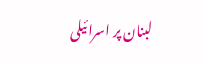لبنان پر اسرائیلی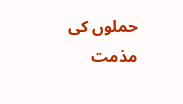حملوں کی مذمت